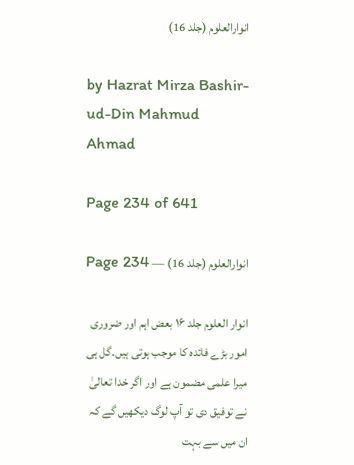انوارالعلوم (جلد 16)

by Hazrat Mirza Bashir-ud-Din Mahmud Ahmad

Page 234 of 641

انوارالعلوم (جلد 16) — Page 234

انوار العلوم جلد ۱۶ بعض اہم اور ضروری امور بڑے فائدہ کا موجب ہوتی ہیں۔گل ہی میرا علمی مضمون ہے اور اگر خدا تعالیٰ نے توفیق دی تو آپ لوگ دیکھیں گے کہ ان میں سے بہت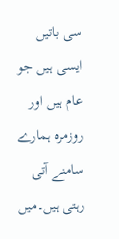سی باتیں ایسی ہیں جو عام ہیں اور روزمرہ ہمارے سامنے آتی رہتی ہیں۔میں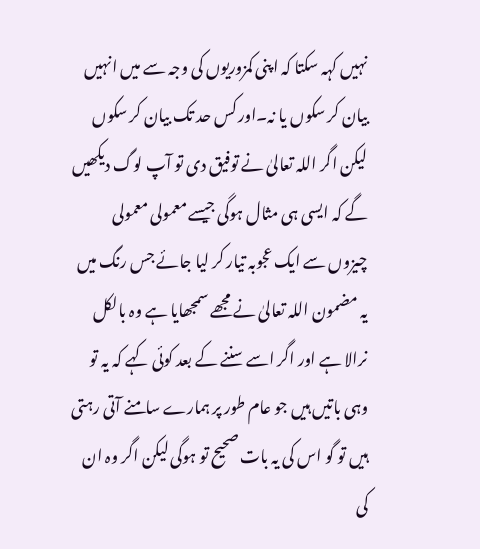نہیں کہہ سکتا کہ اپنی کمزوریوں کی وجہ سے میں انہیں بیان کر سکوں یا نہ۔اور کس حد تک بیان کر سکوں لیکن اگر اللہ تعالیٰ نے توفیق دی تو آپ لوگ دیکھیں گے کہ ایسی ہی مثال ہوگی جیسے معمولی معمولی چیزوں سے ایک عجوبہ تیار کر لیا جائے جس رنگ میں یہ مضمون اللہ تعالیٰ نے مجھے سمجھایا ہے وہ بالکل نرالا ہے اور اگر اسے سننے کے بعد کوئی کہے کہ یہ تو وہی باتیں ہیں جو عام طور پر ہمارے سامنے آتی رہتی ہیں تو گو اس کی یہ بات صحیح تو ہوگی لیکن اگر وہ ان کی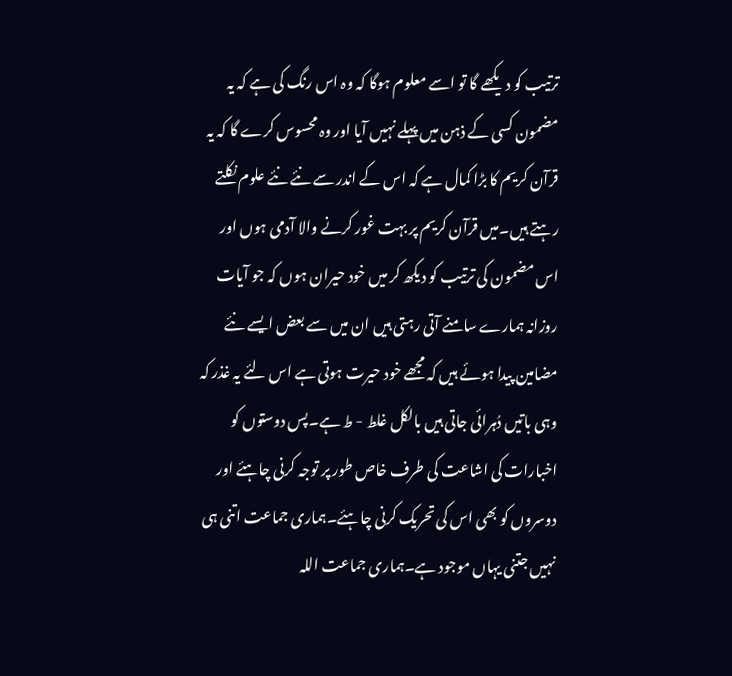ترتیب کو دیکھے گا تو اسے معلوم ہوگا کہ وہ اس رنگ کی ہے کہ یہ مضمون کسی کے ذہن میں پہلے نہیں آیا اور وہ محسوس کرے گا کہ یہ قرآن کریم کا بڑا کمال ہے کہ اس کے اندر سے نئے نئے علوم نکلتے رہتے ہیں۔میں قرآن کریم پر بہت غور کرنے والا آدمی ہوں اور اس مضمون کی ترتیب کو دیکھ کر میں خود حیران ہوں کہ جو آیات روزانہ ہمارے سامنے آتی رہتی ہیں ان میں سے بعض ایسے نئے مضامین پیدا ہوئے ہیں کہ مجھے خود حیرت ہوتی ہے اس لئے یہ غذر کہ وہی باتیں دُہرائی جاتی ہیں بالکل غلط - ط ہے۔پس دوستوں کو اخبارات کی اشاعت کی طرف خاص طور پر توجہ کرنی چاہئے اور دوسروں کو بھی اس کی تحریک کرنی چاہئے۔ہماری جماعت اتنی ہی نہیں جتنی یہاں موجود ہے۔ہماری جماعت اللہ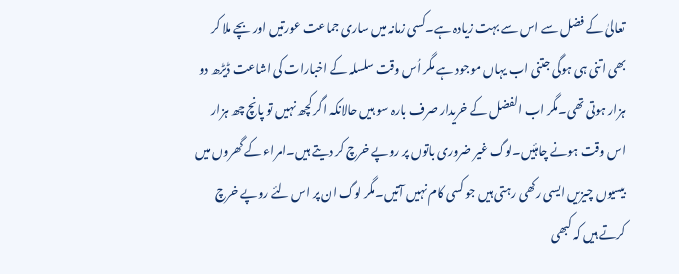تعالیٰ کے فضل سے اس سے بہت زیادہ ہے۔کسی زمانہ میں ساری جماعت عورتیں اور بچے ملا کر بھی اتنی ہی ہوگی جتنی اب یہاں موجود ہے مگر اُس وقت سلسلہ کے اخبارات کی اشاعت ڈیڑھ دو ہزار ہوتی تھی۔مگر اب الفضل کے خریدار صرف بارہ سو ہیں حالانکہ اگر کچھ نہیں تو پانچ چھ ہزار اس وقت ہونے چاہئیں۔لوگ غیر ضروری باتوں پر روپے خرچ کر دیتے ہیں۔امراء کے گھروں میں بیسیوں چیزیں ایسی رکھی رہتی ہیں جو کسی کام نہیں آتیں۔مگر لوگ ان پر اس لئے روپے خرچ کرتے ہیں کہ کبھی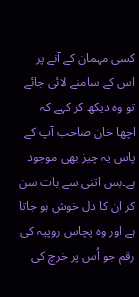کسی مہمان کے آنے پر اس کے سامنے لائی جائے تو وہ دیکھ کر کہے کہ اچھا خان صاحب آپ کے پاس یہ چیز بھی موجود ہے۔بس اتنی سے بات سن کر ان کا دل خوش ہو جاتا ہے اور وہ پچاس روپیہ کی رقم جو اُس پر خرچ کی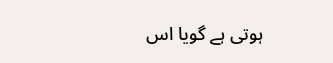ہوتی ہے گویا اس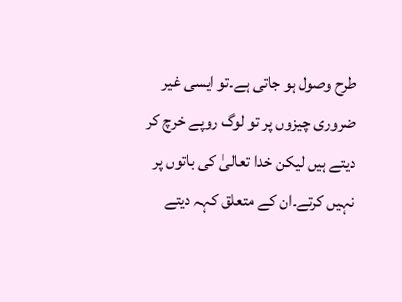طرح وصول ہو جاتی ہے۔تو ایسی غیر ضروری چیزوں پر تو لوگ روپے خرچ کر دیتے ہیں لیکن خدا تعالیٰ کی باتوں پر نہیں کرتے۔ان کے متعلق کہہ دیتے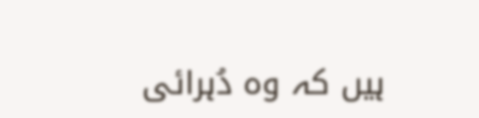ہیں کہ وہ دُہرائی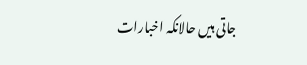جاتی ہیں حالانکہ اخبارات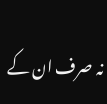نہ صرف ان کے